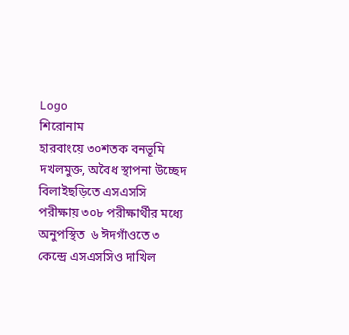Logo
শিরোনাম
হারবাংয়ে ৩০শতক বনভূমি দখলমুক্ত, অবৈধ স্থাপনা উচ্ছেদ বিলাইছড়িতে এসএসসি পরীক্ষায় ৩০৮ পরীক্ষার্থীর মধ্যে  অনুপস্থিত  ৬ ঈদগাঁওতে ৩ কেন্দ্রে এসএসসিও দাখিল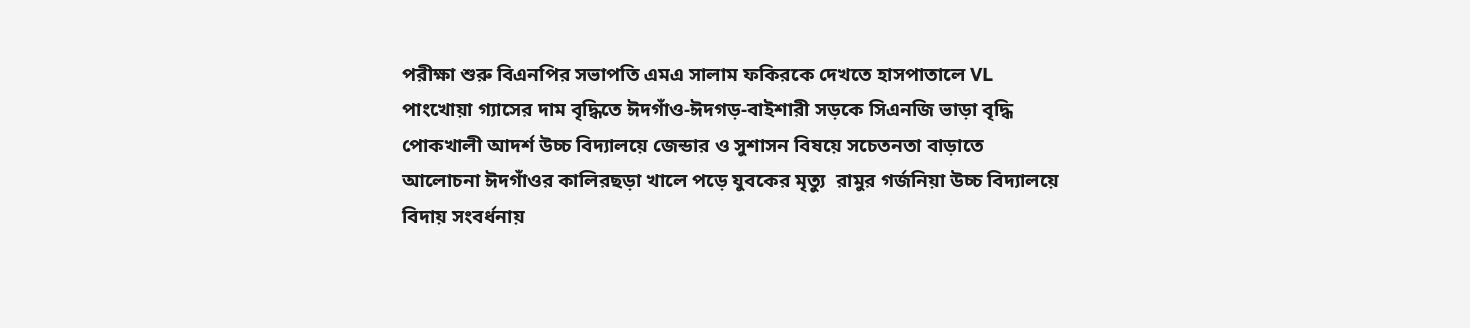পরীক্ষা শুরু বিএনপির সভাপতি এমএ সালাম ফকিরকে দেখতে হাসপাতালে VL পাংখোয়া গ্যাসের দাম বৃদ্ধিতে ঈদগাঁও-ঈদগড়-বাইশারী সড়কে সিএনজি ভাড়া বৃদ্ধি পোকখালী আদর্শ উচ্চ বিদ্যালয়ে জেন্ডার ও সুশাসন বিষয়ে সচেতনতা বাড়াতে আলোচনা ঈদগাঁওর কালিরছড়া খালে পড়ে যুবকের মৃত্যু  রামুর গর্জনিয়া উচ্চ বিদ্যালয়ে বিদায় সংবর্ধনায়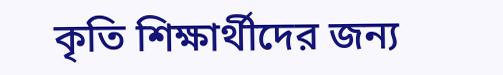কৃতি শিক্ষার্থীদের জন্য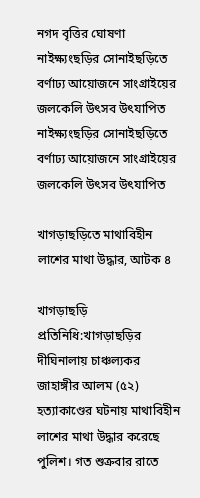নগদ বৃত্তির ঘোষণা নাইক্ষ্যংছড়ির সোনাইছড়িতে  বর্ণাঢ্য আয়োজনে সাংগ্রাইয়ের জলকেলি উৎসব উৎযাপিত নাইক্ষ্যংছড়ির সোনাইছড়িতে  বর্ণাঢ্য আয়োজনে সাংগ্রাইয়ের জলকেলি উৎসব উৎযাপিত

খাগড়াছড়িতে মাথাবিহীন লাশের মাথা উদ্ধার, আটক ৪

খাগড়াছড়ি প্রতিনিধি:খাগড়াছড়ির দীঘিনালায় চাঞ্চল্যকর জাহাঙ্গীর আলম (৫২) হত্যাকাণ্ডের ঘটনায় মাথাবিহীন লাশের মাথা উদ্ধার করেছে পুলিশ। গত শুক্রবার রাতে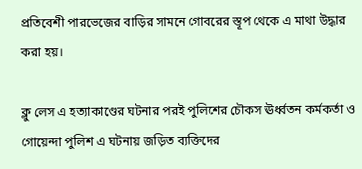প্রতিবেশী পারভেজের বাড়ির সামনে গোবরের স্তূপ থেকে এ মাথা উদ্ধার করা হয়।

ক্লু লেস এ হত্যাকাণ্ডের ঘটনার পরই পুলিশের চৌকস ঊর্ধ্বতন কর্মকর্তা ও গোয়েন্দা পুলিশ এ ঘটনায় জড়িত ব্যক্তিদের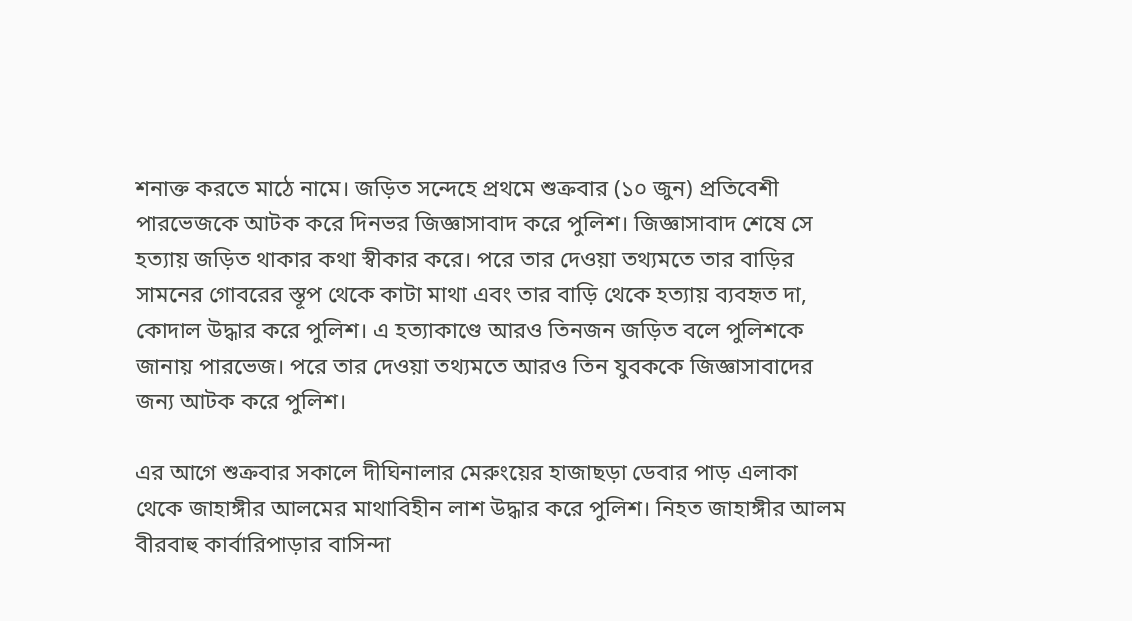শনাক্ত করতে মাঠে নামে। জড়িত সন্দেহে প্রথমে শুক্রবার (১০ জুন) প্রতিবেশী পারভেজকে আটক করে দিনভর জিজ্ঞাসাবাদ করে পুলিশ। জিজ্ঞাসাবাদ শেষে সে হত্যায় জড়িত থাকার কথা স্বীকার করে। পরে তার দেওয়া তথ্যমতে তার বাড়ির সামনের গোবরের স্তূপ থেকে কাটা মাথা এবং তার বাড়ি থেকে হত্যায় ব্যবহৃত দা, কোদাল উদ্ধার করে পুলিশ। এ হত্যাকাণ্ডে আরও তিনজন জড়িত বলে পুলিশকে জানায় পারভেজ। পরে তার দেওয়া তথ্যমতে আরও তিন যুবককে জিজ্ঞাসাবাদের জন্য আটক করে পুলিশ।

এর আগে শুক্রবার সকালে দীঘিনালার মেরুংয়ের হাজাছড়া ডেবার পাড় এলাকা থেকে জাহাঙ্গীর আলমের মাথাবিহীন লাশ উদ্ধার করে পুলিশ। নিহত জাহাঙ্গীর আলম বীরবাহু কার্বারিপাড়ার বাসিন্দা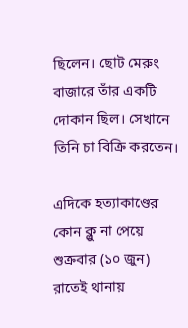ছিলেন। ছোট মেরুং বাজারে তাঁর একটি দোকান ছিল। সেখানে তিনি চা বিক্রি করতেন।

এদিকে হত্যাকাণ্ডের কোন ক্লু না পেয়ে শুক্রবার (১০ জুন) রাতেই থানায়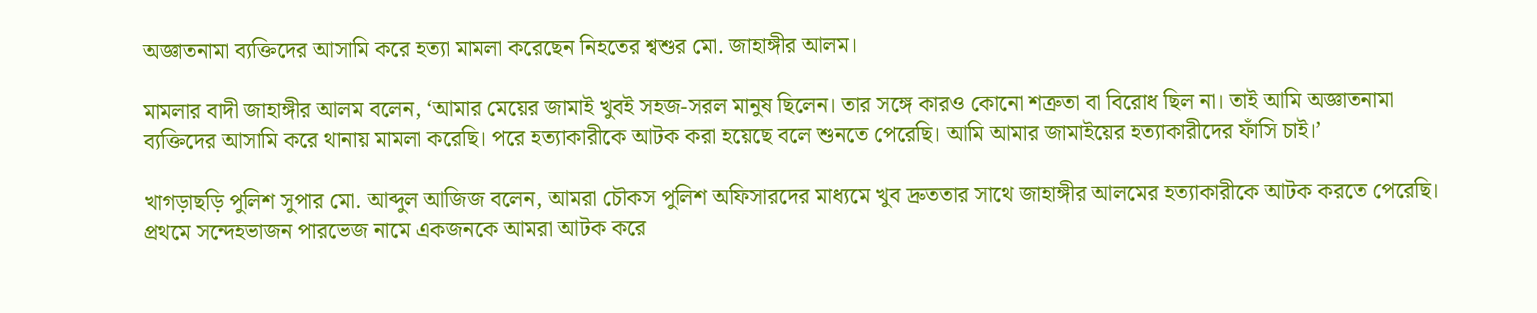অজ্ঞাতনামা ব্যক্তিদের আসামি করে হত্যা মামলা করেছেন নিহতের শ্বশুর মো. জাহাঙ্গীর আলম।

মামলার বাদী জাহাঙ্গীর আলম বলেন, ‘আমার মেয়ের জামাই খুবই সহজ-সরল মানুষ ছিলেন। তার সঙ্গে কারও কোনো শত্রুতা বা বিরোধ ছিল না। তাই আমি অজ্ঞাতনামা ব্যক্তিদের আসামি করে থানায় মামলা করেছি। পরে হত্যাকারীকে আটক করা হয়েছে বলে শুনতে পেরেছি। আমি আমার জামাইয়ের হত্যাকারীদের ফাঁসি চাই।’

খাগড়াছড়ি পুলিশ সুপার মো. আব্দুল আজিজ বলেন, আমরা চৌকস পুলিশ অফিসারদের মাধ্যমে খুব দ্রুততার সাথে জাহাঙ্গীর আলমের হত্যাকারীকে আটক করতে পেরেছি। প্রথমে সন্দেহভাজন পারভেজ নামে একজনকে আমরা আটক করে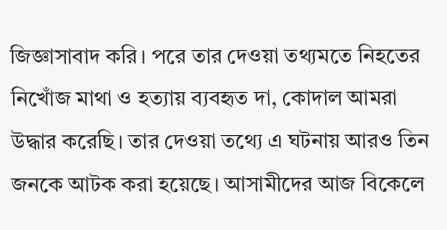জিজ্ঞাসাবাদ করি। পরে তার দেওয়া তথ্যমতে নিহতের নিখোঁজ মাথা ও হত্যায় ব্যবহৃত দা, কোদাল আমরা উদ্ধার করেছি। তার দেওয়া তথ্যে এ ঘটনায় আরও তিন জনকে আটক করা হয়েছে। আসামীদের আজ বিকেলে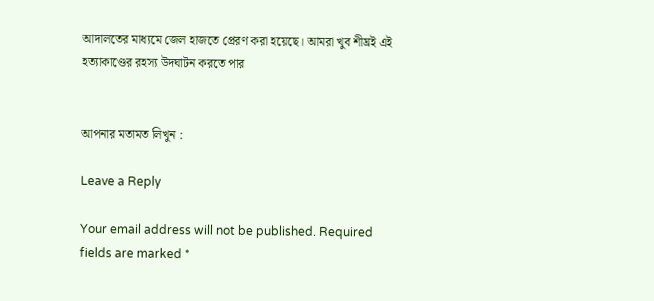আদালতের মাধ্যমে জেল হাজতে প্রেরণ করা হয়েছে। আমরা খুব শীঘ্রই এই হত্যাকাণ্ডের রহস্য উদঘাটন করতে পার


আপনার মতামত লিখুন :

Leave a Reply

Your email address will not be published. Required fields are marked *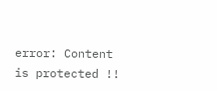error: Content is protected !!